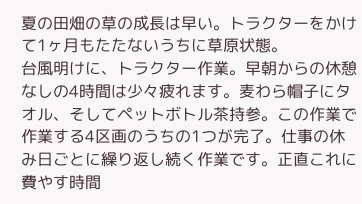夏の田畑の草の成長は早い。トラクターをかけて1ヶ月もたたないうちに草原状態。
台風明けに、トラクター作業。早朝からの休憩なしの4時間は少々疲れます。麦わら帽子にタオル、そしてペットボトル茶持参。この作業で作業する4区画のうちの1つが完了。仕事の休み日ごとに繰り返し続く作業です。正直これに費やす時間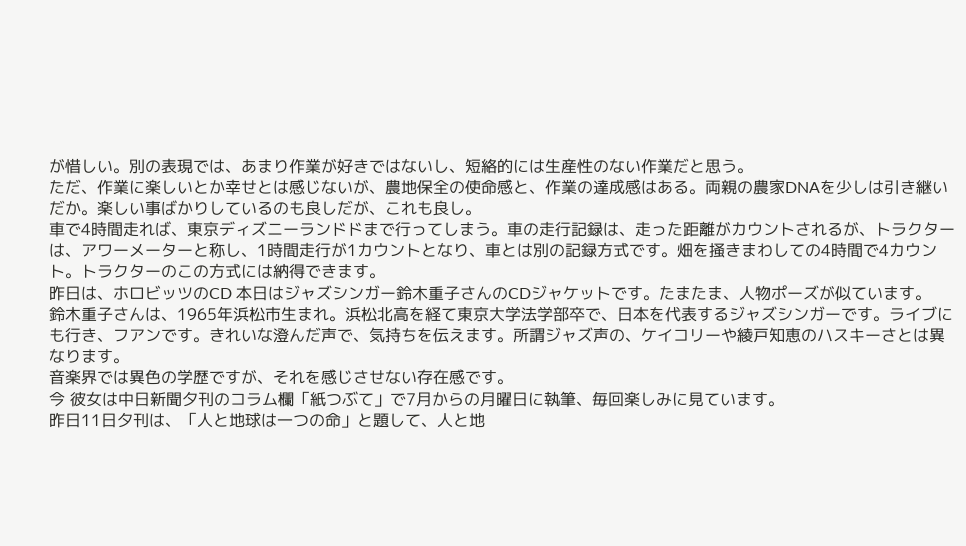が惜しい。別の表現では、あまり作業が好きではないし、短絡的には生産性のない作業だと思う。
ただ、作業に楽しいとか幸せとは感じないが、農地保全の使命感と、作業の達成感はある。両親の農家DNAを少しは引き継いだか。楽しい事ばかりしているのも良しだが、これも良し。
車で4時間走れば、東京ディズニーランドドまで行ってしまう。車の走行記録は、走った距離がカウントされるが、トラクターは、アワーメーターと称し、1時間走行が1カウントとなり、車とは別の記録方式です。畑を掻きまわしての4時間で4カウント。トラクターのこの方式には納得できます。
昨日は、ホロビッツのCD 本日はジャズシンガー鈴木重子さんのCDジャケットです。たまたま、人物ポーズが似ています。
鈴木重子さんは、1965年浜松市生まれ。浜松北高を経て東京大学法学部卒で、日本を代表するジャズシンガーです。ライブにも行き、フアンです。きれいな澄んだ声で、気持ちを伝えます。所謂ジャズ声の、ケイコリーや綾戸知恵のハスキーさとは異なります。
音楽界では異色の学歴ですが、それを感じさせない存在感です。
今 彼女は中日新聞夕刊のコラム欄「紙つぶて」で7月からの月曜日に執筆、毎回楽しみに見ています。
昨日11日夕刊は、「人と地球は一つの命」と題して、人と地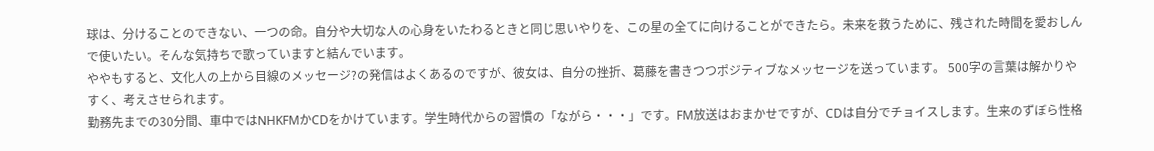球は、分けることのできない、一つの命。自分や大切な人の心身をいたわるときと同じ思いやりを、この星の全てに向けることができたら。未来を救うために、残された時間を愛おしんで使いたい。そんな気持ちで歌っていますと結んでいます。
ややもすると、文化人の上から目線のメッセージ?の発信はよくあるのですが、彼女は、自分の挫折、葛藤を書きつつポジティブなメッセージを送っています。 500字の言葉は解かりやすく、考えさせられます。
勤務先までの30分間、車中ではNHKFMかCDをかけています。学生時代からの習慣の「ながら・・・」です。FM放送はおまかせですが、CDは自分でチョイスします。生来のずぼら性格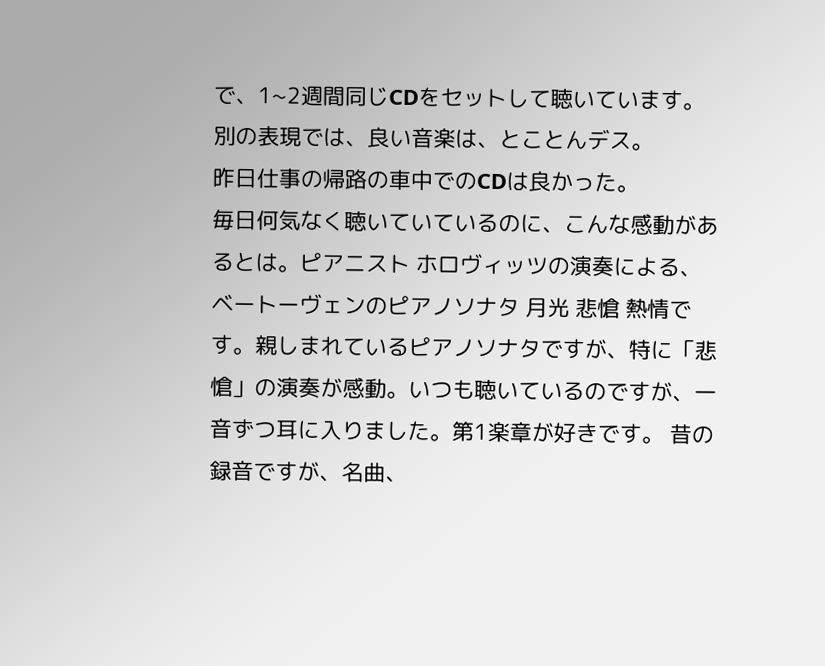で、1~2週間同じCDをセットして聴いています。別の表現では、良い音楽は、とことんデス。
昨日仕事の帰路の車中でのCDは良かった。
毎日何気なく聴いていているのに、こんな感動があるとは。ピアニスト ホロヴィッツの演奏による、ベートーヴェンのピアノソナタ 月光 悲愴 熱情です。親しまれているピアノソナタですが、特に「悲愴」の演奏が感動。いつも聴いているのですが、一音ずつ耳に入りました。第1楽章が好きです。 昔の録音ですが、名曲、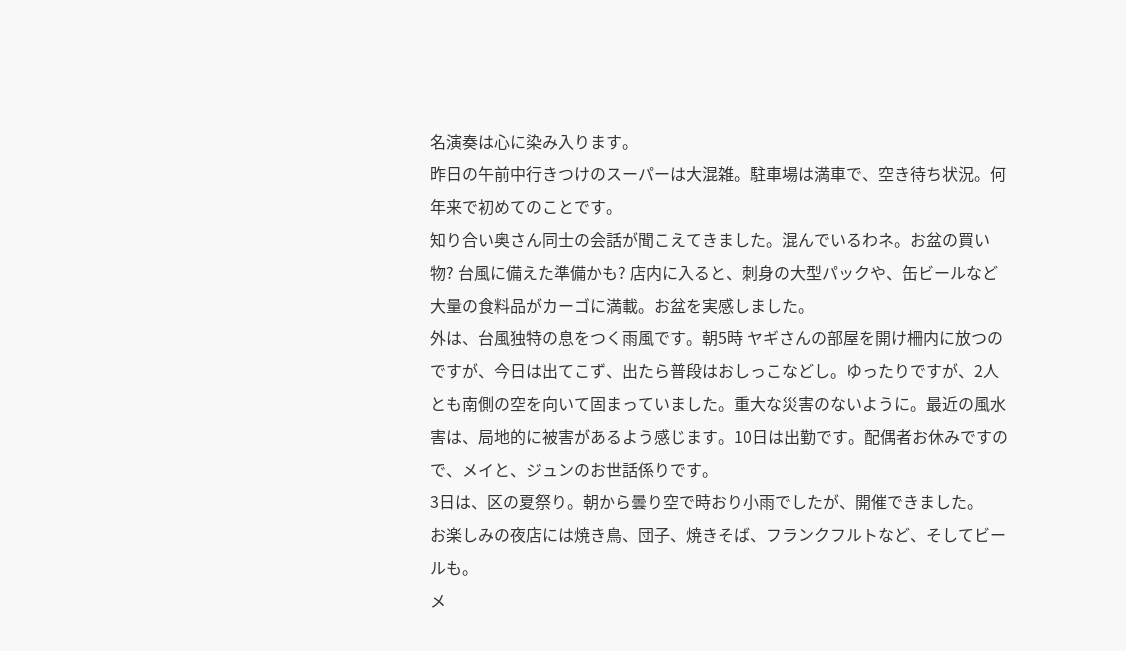名演奏は心に染み入ります。
昨日の午前中行きつけのスーパーは大混雑。駐車場は満車で、空き待ち状況。何年来で初めてのことです。
知り合い奥さん同士の会話が聞こえてきました。混んでいるわネ。お盆の買い物? 台風に備えた準備かも? 店内に入ると、刺身の大型パックや、缶ビールなど大量の食料品がカーゴに満載。お盆を実感しました。
外は、台風独特の息をつく雨風です。朝5時 ヤギさんの部屋を開け柵内に放つのですが、今日は出てこず、出たら普段はおしっこなどし。ゆったりですが、2人とも南側の空を向いて固まっていました。重大な災害のないように。最近の風水害は、局地的に被害があるよう感じます。10日は出勤です。配偶者お休みですので、メイと、ジュンのお世話係りです。
3日は、区の夏祭り。朝から曇り空で時おり小雨でしたが、開催できました。
お楽しみの夜店には焼き鳥、団子、焼きそば、フランクフルトなど、そしてビールも。
メ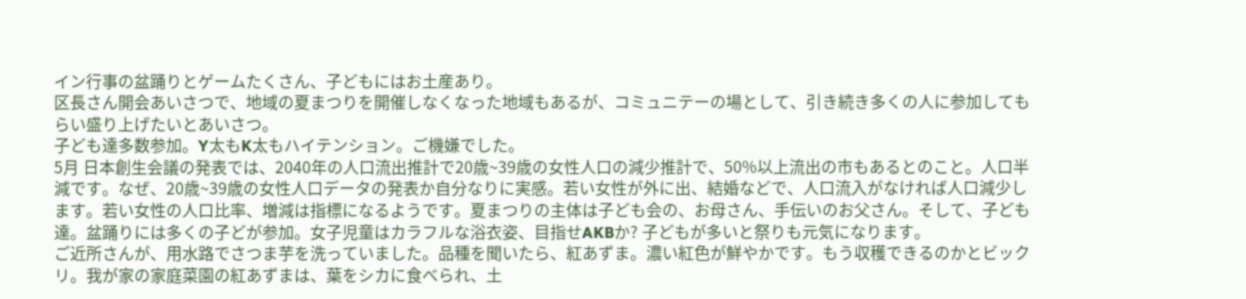イン行事の盆踊りとゲームたくさん、子どもにはお土産あり。
区長さん開会あいさつで、地域の夏まつりを開催しなくなった地域もあるが、コミュニテーの場として、引き続き多くの人に参加してもらい盛り上げたいとあいさつ。
子ども達多数参加。Y太もK太もハイテンション。ご機嫌でした。
5月 日本創生会議の発表では、2040年の人口流出推計で20歳~39歳の女性人口の減少推計で、50%以上流出の市もあるとのこと。人口半減です。なぜ、20歳~39歳の女性人口データの発表か自分なりに実感。若い女性が外に出、結婚などで、人口流入がなければ人口減少します。若い女性の人口比率、増減は指標になるようです。夏まつりの主体は子ども会の、お母さん、手伝いのお父さん。そして、子ども達。盆踊りには多くの子どが参加。女子児童はカラフルな浴衣姿、目指せAKBか? 子どもが多いと祭りも元気になります。
ご近所さんが、用水路でさつま芋を洗っていました。品種を聞いたら、紅あずま。濃い紅色が鮮やかです。もう収穫できるのかとビックリ。我が家の家庭菜園の紅あずまは、葉をシカに食べられ、土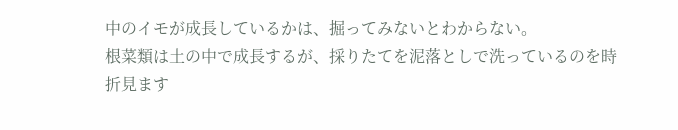中のイモが成長しているかは、掘ってみないとわからない。
根菜類は土の中で成長するが、採りたてを泥落としで洗っているのを時折見ます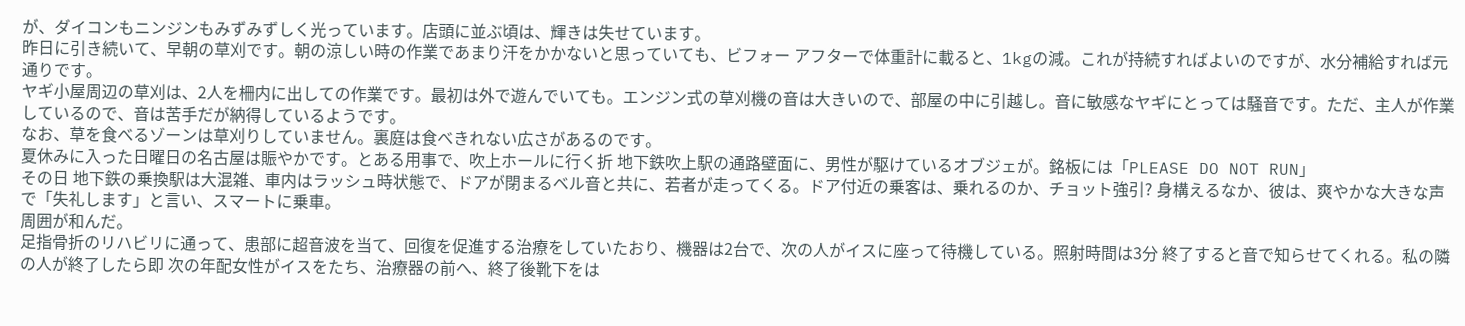が、ダイコンもニンジンもみずみずしく光っています。店頭に並ぶ頃は、輝きは失せています。
昨日に引き続いて、早朝の草刈です。朝の涼しい時の作業であまり汗をかかないと思っていても、ビフォー アフターで体重計に載ると、1kgの減。これが持続すればよいのですが、水分補給すれば元通りです。
ヤギ小屋周辺の草刈は、2人を柵内に出しての作業です。最初は外で遊んでいても。エンジン式の草刈機の音は大きいので、部屋の中に引越し。音に敏感なヤギにとっては騒音です。ただ、主人が作業しているので、音は苦手だが納得しているようです。
なお、草を食べるゾーンは草刈りしていません。裏庭は食べきれない広さがあるのです。
夏休みに入った日曜日の名古屋は賑やかです。とある用事で、吹上ホールに行く折 地下鉄吹上駅の通路壁面に、男性が駆けているオブジェが。銘板には「PLEASE DO NOT RUN」
その日 地下鉄の乗換駅は大混雑、車内はラッシュ時状態で、ドアが閉まるベル音と共に、若者が走ってくる。ドア付近の乗客は、乗れるのか、チョット強引? 身構えるなか、彼は、爽やかな大きな声で「失礼します」と言い、スマートに乗車。
周囲が和んだ。
足指骨折のリハビリに通って、患部に超音波を当て、回復を促進する治療をしていたおり、機器は2台で、次の人がイスに座って待機している。照射時間は3分 終了すると音で知らせてくれる。私の隣の人が終了したら即 次の年配女性がイスをたち、治療器の前へ、終了後靴下をは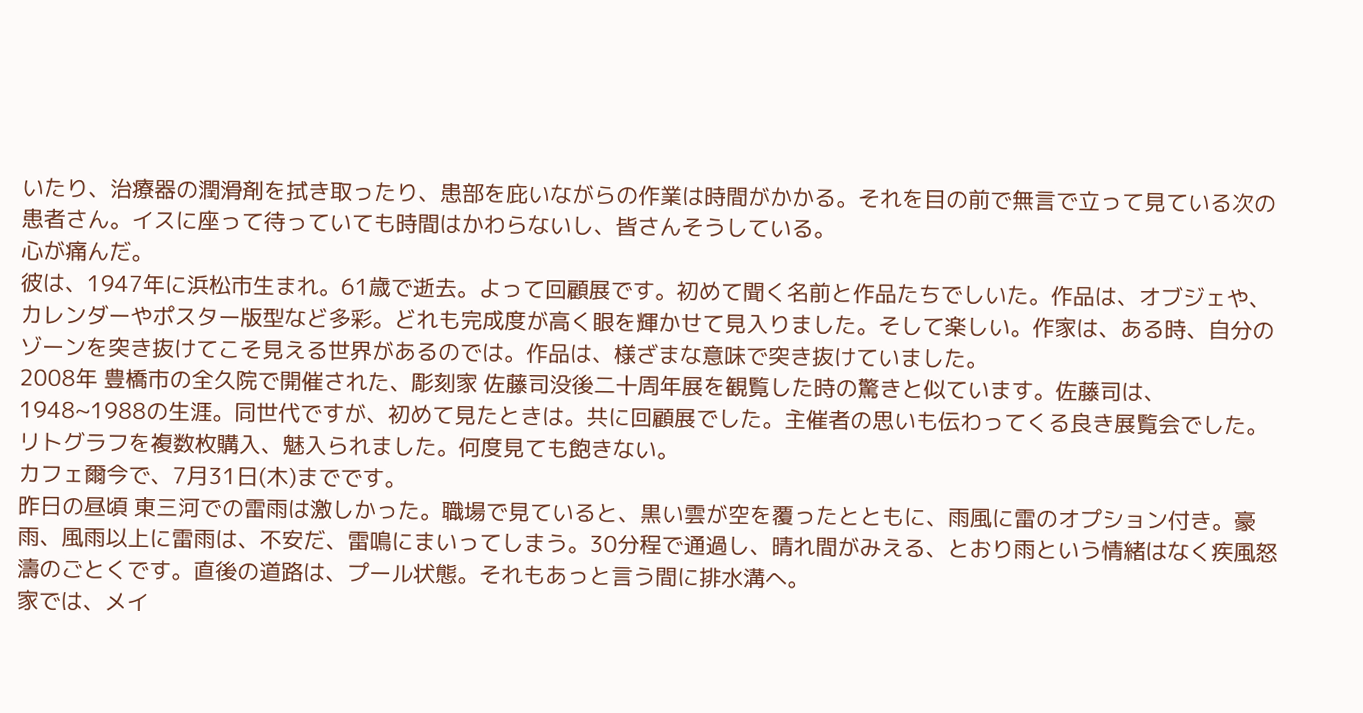いたり、治療器の潤滑剤を拭き取ったり、患部を庇いながらの作業は時間がかかる。それを目の前で無言で立って見ている次の患者さん。イスに座って待っていても時間はかわらないし、皆さんそうしている。
心が痛んだ。
彼は、1947年に浜松市生まれ。61歳で逝去。よって回顧展です。初めて聞く名前と作品たちでしいた。作品は、オブジェや、カレンダーやポスター版型など多彩。どれも完成度が高く眼を輝かせて見入りました。そして楽しい。作家は、ある時、自分のゾーンを突き抜けてこそ見える世界があるのでは。作品は、様ざまな意味で突き抜けていました。
2008年 豊橋市の全久院で開催された、彫刻家 佐藤司没後二十周年展を観覧した時の驚きと似ています。佐藤司は、1948~1988の生涯。同世代ですが、初めて見たときは。共に回顧展でした。主催者の思いも伝わってくる良き展覧会でした。リトグラフを複数枚購入、魅入られました。何度見ても飽きない。
カフェ爾今で、7月31日(木)までです。
昨日の昼頃 東三河での雷雨は激しかった。職場で見ていると、黒い雲が空を覆ったとともに、雨風に雷のオプション付き。豪雨、風雨以上に雷雨は、不安だ、雷鳴にまいってしまう。30分程で通過し、晴れ間がみえる、とおり雨という情緒はなく疾風怒濤のごとくです。直後の道路は、プール状態。それもあっと言う間に排水溝へ。
家では、メイ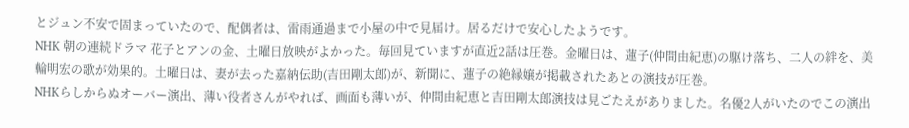とジュン不安で固まっていたので、配偶者は、雷雨通過まで小屋の中で見届け。居るだけで安心したようです。
NHK 朝の連続ドラマ 花子とアンの金、土曜日放映がよかった。毎回見ていますが直近2話は圧巻。金曜日は、蓮子(仲間由紀恵)の駆け落ち、二人の絆を、美輪明宏の歌が効果的。土曜日は、妻が去った嘉納伝助(吉田剛太郎)が、新聞に、蓮子の絶縁嬢が掲載されたあとの演技が圧巻。
NHKらしからぬオーバー演出、薄い役者さんがやれば、画面も薄いが、仲間由紀恵と吉田剛太郎演技は見ごたえがありました。名優2人がいたのでこの演出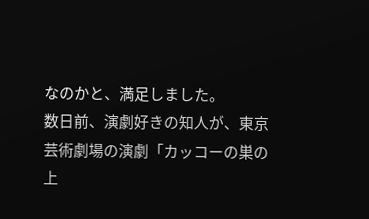なのかと、満足しました。
数日前、演劇好きの知人が、東京芸術劇場の演劇「カッコーの巣の上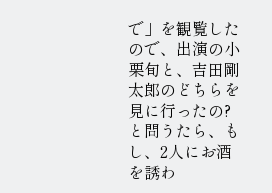で」を観覧したので、出演の小栗旬と、吉田剛太郎のどちらを見に行ったの? と問うたら、もし、2人にお酒を誘わ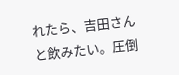れたら、吉田さんと飲みたい。圧倒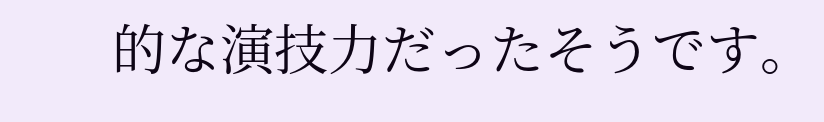的な演技力だったそうです。